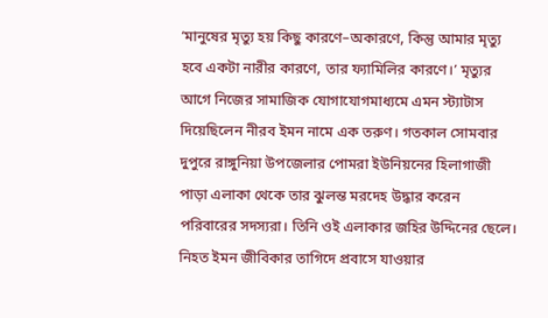‘মানুষের মৃত্যু হয় কিছু কারণে–অকারণে, কিন্তু আমার মৃত্যু হবে একটা নারীর কারণে, তার ফ্যামিলির কারণে।’ মৃত্যুর আগে নিজের সামাজিক যোগাযোগমাধ্যমে এমন স্ট্যাটাস দিয়েছিলেন নীরব ইমন নামে এক তরুণ। গতকাল সোমবার দুপুরে রাঙ্গুনিয়া উপজেলার পোমরা ইউনিয়নের হিলাগাজী পাড়া এলাকা থেকে তার ঝুলন্ত মরদেহ উদ্ধার করেন পরিবারের সদস্যরা। তিনি ওই এলাকার জহির উদ্দিনের ছেলে।
নিহত ইমন জীবিকার তাগিদে প্রবাসে যাওয়ার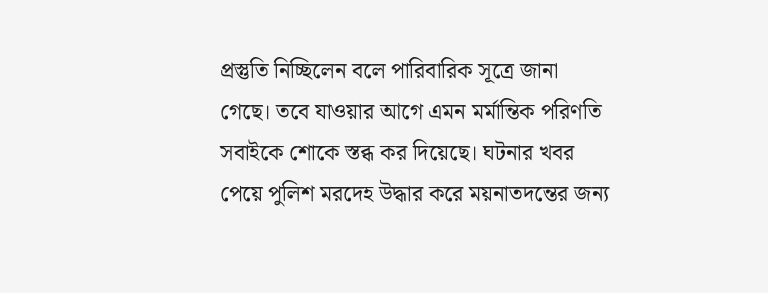প্রস্তুতি নিচ্ছিলেন বলে পারিবারিক সূত্রে জানা গেছে। তবে যাওয়ার আগে এমন মর্মান্তিক পরিণতি সবাইকে শোকে স্তব্ধ কর দিয়েছে। ঘটনার খবর পেয়ে পুলিশ মরদেহ উদ্ধার করে ময়নাতদন্তের জন্য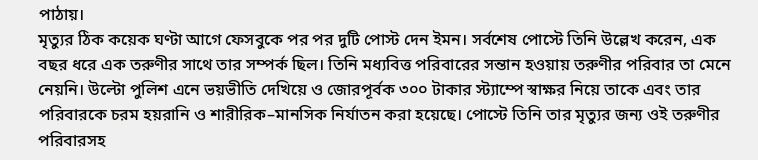পাঠায়।
মৃত্যুর ঠিক কয়েক ঘণ্টা আগে ফেসবুকে পর পর দুটি পোস্ট দেন ইমন। সর্বশেষ পোস্টে তিনি উল্লেখ করেন, এক বছর ধরে এক তরুণীর সাথে তার সম্পর্ক ছিল। তিনি মধ্যবিত্ত পরিবারের সন্তান হওয়ায় তরুণীর পরিবার তা মেনে নেয়নি। উল্টো পুলিশ এনে ভয়ভীতি দেখিয়ে ও জোরপূর্বক ৩০০ টাকার স্ট্যাম্পে স্বাক্ষর নিয়ে তাকে এবং তার পরিবারকে চরম হয়রানি ও শারীরিক–মানসিক নির্যাতন করা হয়েছে। পোস্টে তিনি তার মৃত্যুর জন্য ওই তরুণীর পরিবারসহ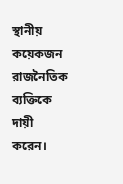স্থানীয় কয়েকজন রাজনৈতিক ব্যক্তিকে দায়ী করেন।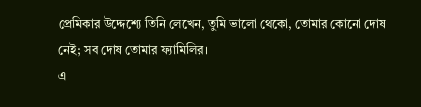প্রেমিকার উদ্দেশ্যে তিনি লেখেন, তুমি ভালো থেকো, তোমার কোনো দোষ নেই; সব দোষ তোমার ফ্যামিলির।
এ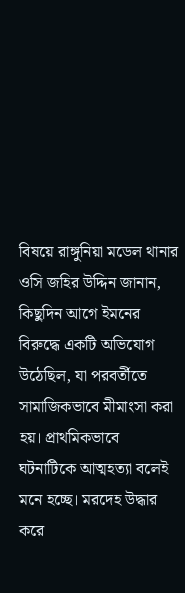বিষয়ে রাঙ্গুনিয়া মডেল থানার ওসি জহির উদ্দিন জানান, কিছুদিন আগে ইমনের বিরুদ্ধে একটি অভিযোগ উঠেছিল, যা পরবর্তীতে সামাজিকভাবে মীমাংসা করা হয়। প্রাথমিকভাবে ঘটনাটিকে আত্মহত্যা বলেই মনে হচ্ছে। মরদেহ উদ্ধার করে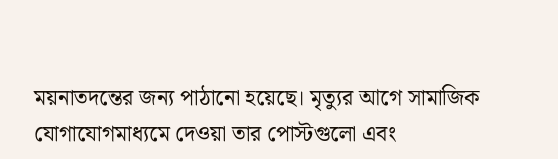ময়নাতদন্তের জন্য পাঠানো হয়েছে। মৃত্যুর আগে সামাজিক যোগাযোগমাধ্যমে দেওয়া তার পোস্টগুলো এবং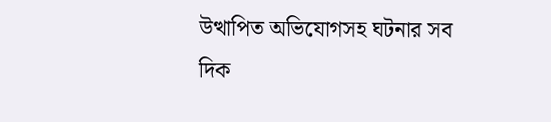উত্থাপিত অভিযোগসহ ঘটনার সব দিক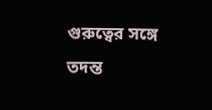গুরুত্বের সঙ্গে তদন্ত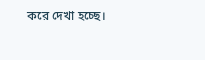করে দেখা হচ্ছে।